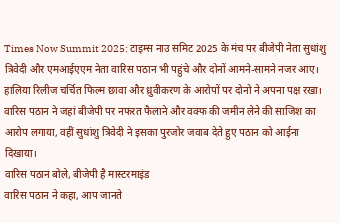Times Now Summit 2025: टाइम्स नाउ समिट 2025 के मंच पर बीजेपी नेता सुधांशु त्रिवेदी और एमआईएएम नेता वारिस पठान भी पहुंचे और दोनों आमने-सामने नजर आए। हालिया रिलीज चर्चित फिल्म छावा और ध्रुवीकरण के आरोपों पर दोनो ने अपना पक्ष रखा। वारिस पठान ने जहां बीजेपी पर नफरत फैलाने और वक्फ की जमीन लेने की साजिश का आरोप लगाया, वहीं सुधांशु त्रिवेदी ने इसका पुरजोर जवाब देते हुए पठान को आईना दिखाया।
वारिस पठान बोले, बीजेपी है मास्टरमाइंड
वारिस पठान ने कहा, आप जानते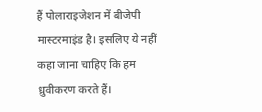हैं पोलाराइजेशन में बीजेपी मास्टरमाइंड है। इसलिए ये नहीं कहा जाना चाहिए कि हम ध्रुवीकरण करते हैं।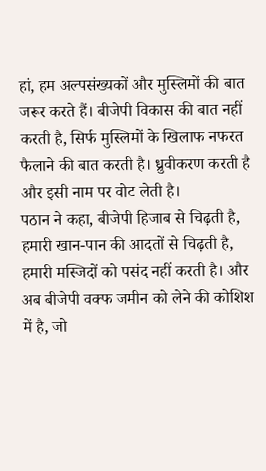हां, हम अल्पसंख्यकों और मुस्लिमों की बात जरूर करते हैं। बीजेपी विकास की बात नहीं करती है, सिर्फ मुस्लिमों के खिलाफ नफरत फैलाने की बात करती है। ध्रुवीकरण करती है और इसी नाम पर वोट लेती है।
पठान ने कहा, बीजेपी हिजाब से चिढ़ती है, हमारी खान-पान की आदतों से चिढ़ती है, हमारी मस्जिदों को पसंद नहीं करती है। और अब बीजेपी वक्फ जमीन को लेने की कोशिश में है, जो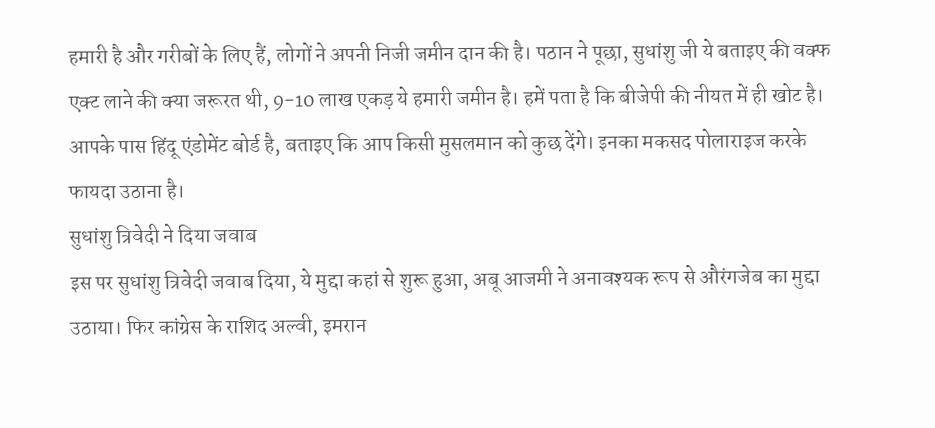हमारी है और गरीबों के लिए हैं, लोगों ने अपनी निजी जमीन दान की है। पठान ने पूछा, सुधांशु जी ये बताइए की वक्फ एक्ट लाने की क्या जरूरत थी, 9-10 लाख एकड़ ये हमारी जमीन है। हमें पता है कि बीजेपी की नीयत में ही खोट है। आपके पास हिंदू एंडोमेंट बोर्ड है, बताइए कि आप किसी मुसलमान को कुछ देंगे। इनका मकसद पोलाराइज करके फायदा उठाना है।
सुधांशु त्रिवेदी ने दिया जवाब
इस पर सुधांशु त्रिवेदी जवाब दिया, ये मुद्दा कहां से शुरू हुआ, अबू आजमी ने अनावश्यक रूप से औरंगजेब का मुद्दा उठाया। फिर कांग्रेस के राशिद अल्वी, इमरान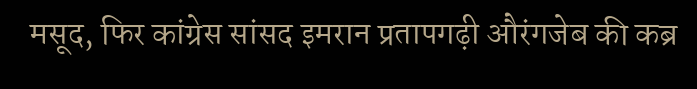मसूद, फिर कांग्रेस सांसद इमरान प्रतापगढ़ी औरंगजेब की कब्र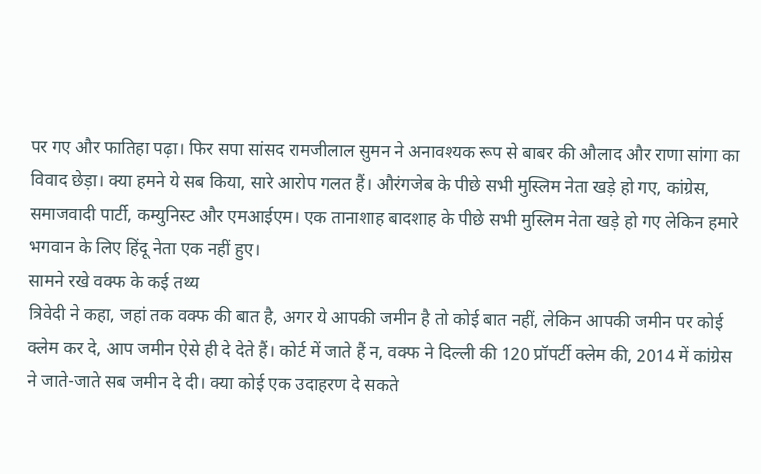पर गए और फातिहा पढ़ा। फिर सपा सांसद रामजीलाल सुमन ने अनावश्यक रूप से बाबर की औलाद और राणा सांगा का विवाद छेड़ा। क्या हमने ये सब किया, सारे आरोप गलत हैं। औरंगजेब के पीछे सभी मुस्लिम नेता खड़े हो गए, कांग्रेस, समाजवादी पार्टी, कम्युनिस्ट और एमआईएम। एक तानाशाह बादशाह के पीछे सभी मुस्लिम नेता खड़े हो गए लेकिन हमारे भगवान के लिए हिंदू नेता एक नहीं हुए।
सामने रखे वक्फ के कई तथ्य
त्रिवेदी ने कहा, जहां तक वक्फ की बात है, अगर ये आपकी जमीन है तो कोई बात नहीं, लेकिन आपकी जमीन पर कोई क्लेम कर दे, आप जमीन ऐसे ही दे देते हैं। कोर्ट में जाते हैं न, वक्फ ने दिल्ली की 120 प्रॉपर्टी क्लेम की, 2014 में कांग्रेस ने जाते-जाते सब जमीन दे दी। क्या कोई एक उदाहरण दे सकते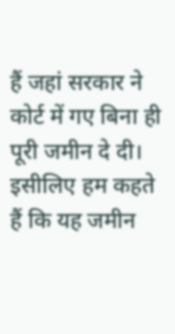हैं जहां सरकार ने कोर्ट में गए बिना ही पूरी जमीन दे दी। इसीलिए हम कहते हैं कि यह जमीन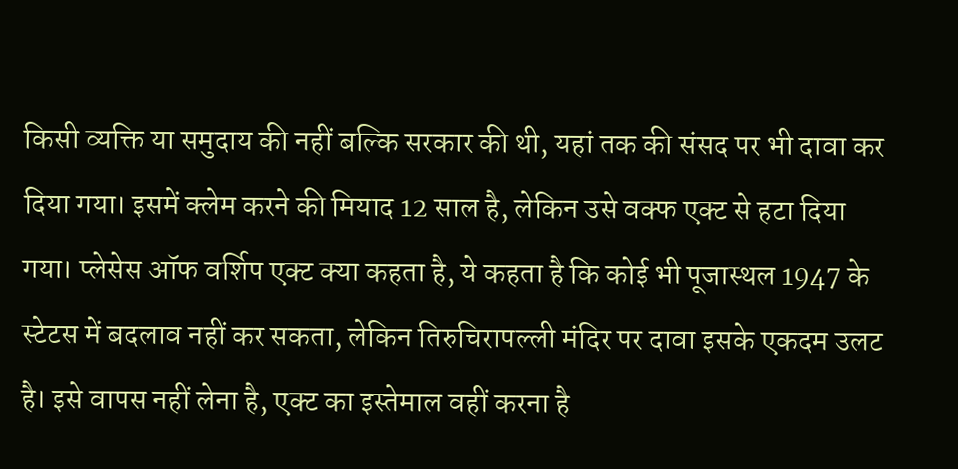किसी व्यक्ति या समुदाय की नहीं बल्कि सरकार की थी, यहां तक की संसद पर भी दावा कर दिया गया। इसमें क्लेम करने की मियाद 12 साल है, लेकिन उसे वक्फ एक्ट से हटा दिया गया। प्लेसेस ऑफ वर्शिप एक्ट क्या कहता है, ये कहता है कि कोई भी पूजास्थल 1947 के स्टेटस में बदलाव नहीं कर सकता, लेकिन तिरुचिरापल्ली मंदिर पर दावा इसके एकदम उलट है। इसे वापस नहीं लेना है, एक्ट का इस्तेमाल वहीं करना है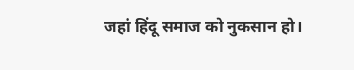जहां हिंदू समाज को नुकसान हो।